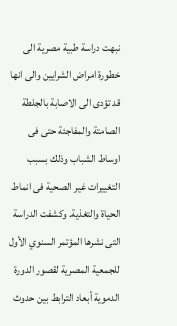نبهت دراسة طبية مصرية الى خطورة امراض الشرايين والى انها قد تؤدى الى الاصابة بالجلطة الصامتة والمفاجئة حتى فى اوساط الشباب وذلك بسبب التغييرات غير الصحية فى انماط الحياة والتغذية. وكشفت الدراسة التى نشرها المؤتمر السنوي الأول للجمعية المصرية لقصور الدورة الدموية أبعاد الترابط بين حدوث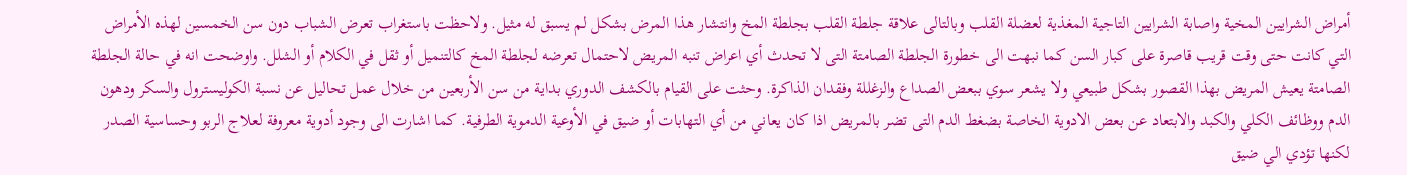أمراض الشرايين المخية واصابة الشرايين التاجية المغذية لعضلة القلب وبالتالى علاقة جلطة القلب بجلطة المخ وانتشار هذا المرض بشكل لم يسبق له مثيل. ولاحظت باستغراب تعرض الشباب دون سن الخمسين لهذه الأمراض التي كانت حتى وقت قريب قاصرة على كبار السن كما نبهت الى خطورة الجلطة الصامتة التى لا تحدث أي اعراض تنبه المريض لاحتمال تعرضه لجلطة المخ كالتنميل أو ثقل في الكلام أو الشلل. واوضحت انه في حالة الجلطة الصامتة يعيش المريض بهذا القصور بشكل طبيعي ولا يشعر سوي ببعض الصداع والزغللة وفقدان الذاكرة. وحثت على القيام بالكشف الدوري بداية من سن الأربعين من خلال عمل تحاليل عن نسبة الكوليسترول والسكر ودهون الدم ووظائف الكلي والكبد والابتعاد عن بعض الادوية الخاصة بضغط الدم التى تضر بالمريض اذا كان يعاني من أي التهابات أو ضيق في الأوعية الدموية الطرفية. كما اشارت الى وجود أدوية معروفة لعلاج الربو وحساسية الصدر لكنها تؤدي الي ضيق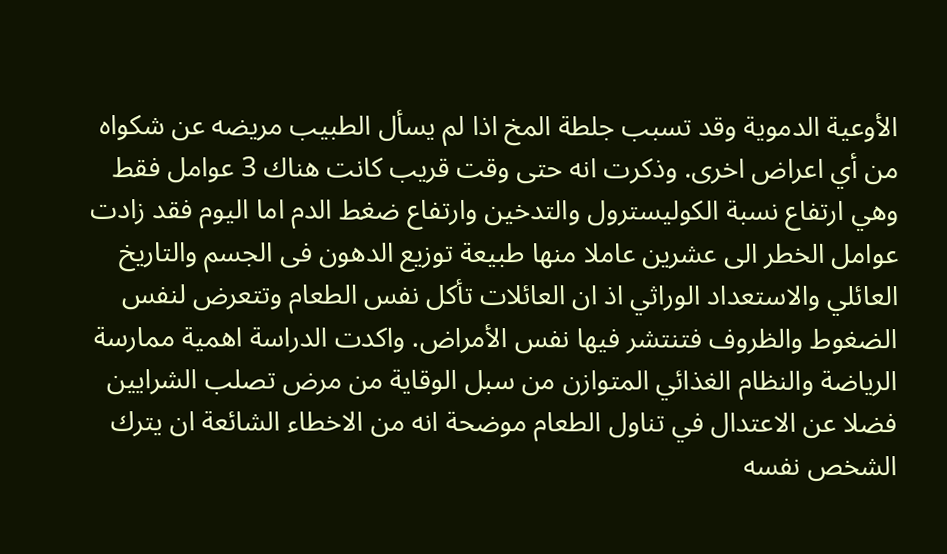الأوعية الدموية وقد تسبب جلطة المخ اذا لم يسأل الطبيب مريضه عن شكواه من أي اعراض اخرى. وذكرت انه حتى وقت قريب كانت هناك 3 عوامل فقط وهي ارتفاع نسبة الكوليسترول والتدخين وارتفاع ضغط الدم اما اليوم فقد زادت عوامل الخطر الى عشرين عاملا منها طبيعة توزيع الدهون فى الجسم والتاريخ العائلي والاستعداد الوراثي اذ ان العائلات تأكل نفس الطعام وتتعرض لنفس الضغوط والظروف فتنتشر فيها نفس الأمراض. واكدت الدراسة اهمية ممارسة الرياضة والنظام الغذائي المتوازن من سبل الوقاية من مرض تصلب الشرايين فضلا عن الاعتدال في تناول الطعام موضحة انه من الاخطاء الشائعة ان يترك الشخص نفسه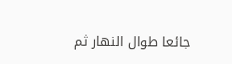جائعا طوال النهار ثم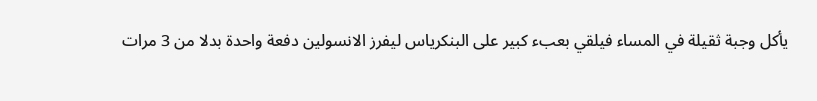يأكل وجبة ثقيلة في المساء فيلقي بعبء كبير على البنكرياس ليفرز الانسولين دفعة واحدة بدلا من 3 مرات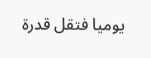يوميا فتقل قدرة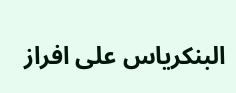البنكرياس على افراز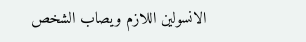الانسولين اللازم ويصاب الشخص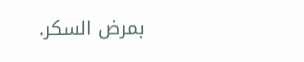بمرض السكر.